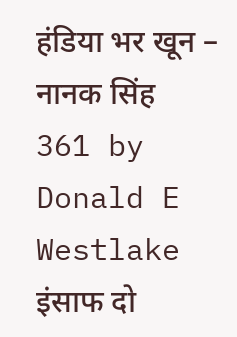हंडिया भर खून – नानक सिंह
361 by Donald E Westlake
इंसाफ दो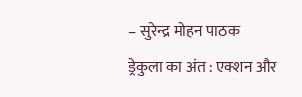– सुरेन्द्र मोहन पाठक
ड्रेकुला का अंत : एक्शन और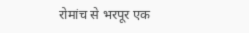रोमांच से भरपूर एक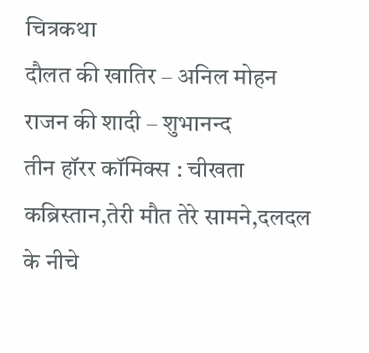चित्रकथा
दौलत की खातिर – अनिल मोहन
राजन की शादी – शुभानन्द
तीन हॉरर कॉमिक्स : चीखता कब्रिस्तान,तेरी मौत तेरे सामने,दलदल के नीचे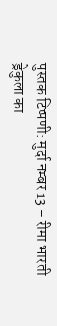पुस्तक टिप्पणी: मुर्दा नम्बर 13 – रीमा भारती
ड्रेकुला का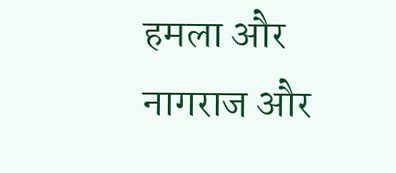हमला और नागराज और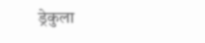ड्रेकुला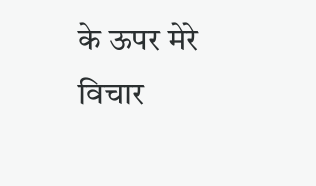के ऊपर मेरे विचार